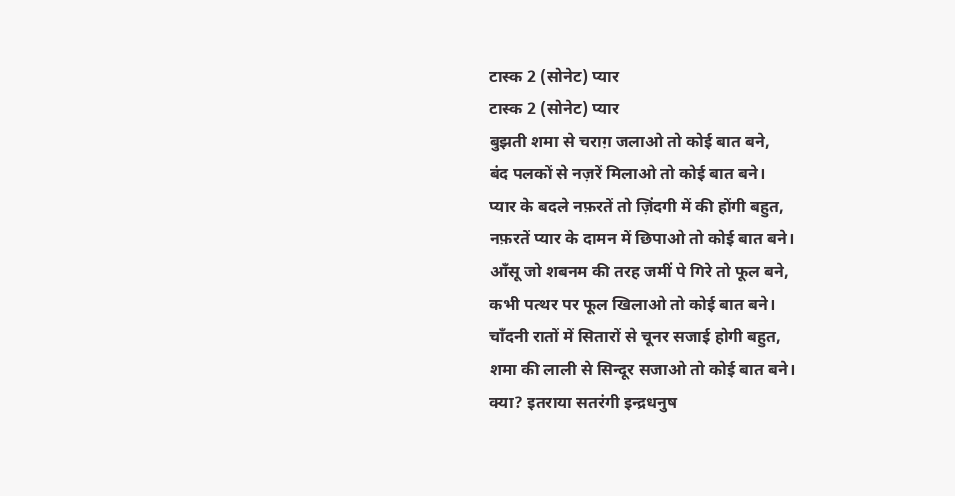टास्क 2 (सोनेट) प्यार
टास्क 2 (सोनेट) प्यार
बुझती शमा से चराग़ जलाओ तो कोई बात बने,
बंद पलकों से नज़रें मिलाओ तो कोई बात बने।
प्यार के बदले नफ़रतें तो ज़िंदगी में की होंगी बहुत,
नफ़रतें प्यार के दामन में छिपाओ तो कोई बात बने।
आँसू जो शबनम की तरह जमीं पे गिरे तो फूल बने,
कभी पत्थर पर फूल खिलाओ तो कोई बात बने।
चाँदनी रातों में सितारों से चूनर सजाई होगी बहुत,
शमा की लाली से सिन्दूर सजाओ तो कोई बात बने।
क्या? इतराया सतरंगी इन्द्रधनुष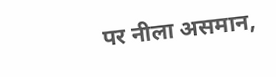पर नीला असमान,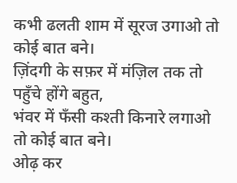कभी ढलती शाम में सूरज उगाओ तो कोई बात बने।
ज़िंदगी के सफ़र में मंज़िल तक तो पहुँचे होंगे बहुत,
भंवर में फँसी कश्ती किनारे लगाओ तो कोई बात बने।
ओढ़ कर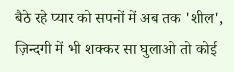बैठे रहे प्यार को सपनों में अब तक 'शील',
ज़िन्दगी में भी शक्कर सा घुलाओ तो कोई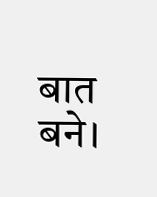बात बने।